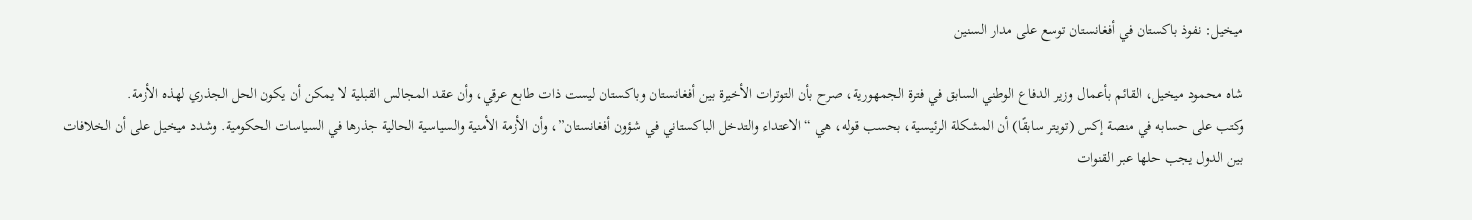ميخيل: نفوذ باكستان في أفغانستان توسع على مدار السنين

شاه محمود ميخيل، القائم بأعمال وزير الدفاع الوطني السابق في فترة الجمهورية، صرح بأن التوترات الأخيرة بين أفغانستان وباكستان ليست ذات طابع عرقي، وأن عقد المجالس القبلية لا يمكن أن يكون الحل الجذري لهذه الأزمة.
وكتب على حسابه في منصة إكس (تويتر سابقًا) أن المشكلة الرئيسية، بحسب قوله، هي “الاعتداء والتدخل الباكستاني في شؤون أفغانستان”، وأن الأزمة الأمنية والسياسية الحالية جذرها في السياسات الحكومية. وشدد ميخيل على أن الخلافات بين الدول يجب حلها عبر القنوات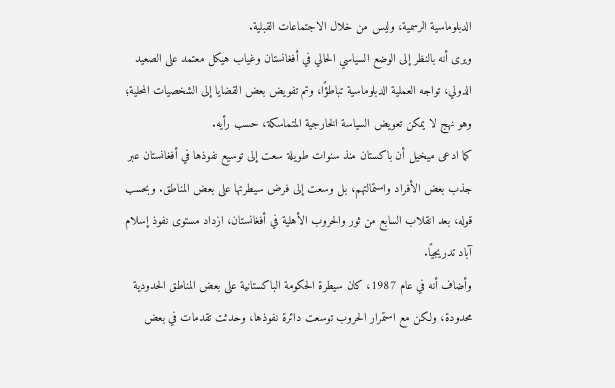الدبلوماسية الرسمية، وليس من خلال الاجتماعات القبلية.
ويرى أنه بالنظر إلى الوضع السياسي الحالي في أفغانستان وغياب هيكل معتمد على الصعيد الدولي، تواجه العملية الدبلوماسية تباطؤًا، وتم تفويض بعض القضايا إلى الشخصيات المحلية؛ وهو نهج لا يمكن تعويض السياسة الخارجية المتماسكة، حسب رأيه.
كما ادعى ميخيل أن باكستان منذ سنوات طويلة سعت إلى توسيع نفوذها في أفغانستان عبر جذب بعض الأفراد واستمالتهم، بل وسعت إلى فرض سيطرتها على بعض المناطق. وبحسب قوله، بعد انقلاب السابع من ثور والحروب الأهلية في أفغانستان، ازداد مستوى نفوذ إسلام آباد تدريجيًا.
وأضاف أنه في عام 1987، كان سيطرة الحكومة الباكستانية على بعض المناطق الحدودية محدودة، ولكن مع استمرار الحروب توسعت دائرة نفوذها، وحدثت تقدمات في بعض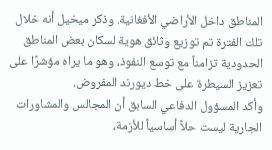المناطق داخل الأراضي الأفغانية. وذكر ميخيل أنه خلال تلك الفترة تم توزيع وثائق هوية لسكان بعض المناطق الحدودية تزامناً مع توسع النفوذ، وهو ما يراه مؤشرًا على تعزيز السيطرة على خط ديورند المفروض.
وأكد المسؤول الدفاعي السابق أن المجالس والمشاورات الجارية ليست حلاً أساسياً للأزمة،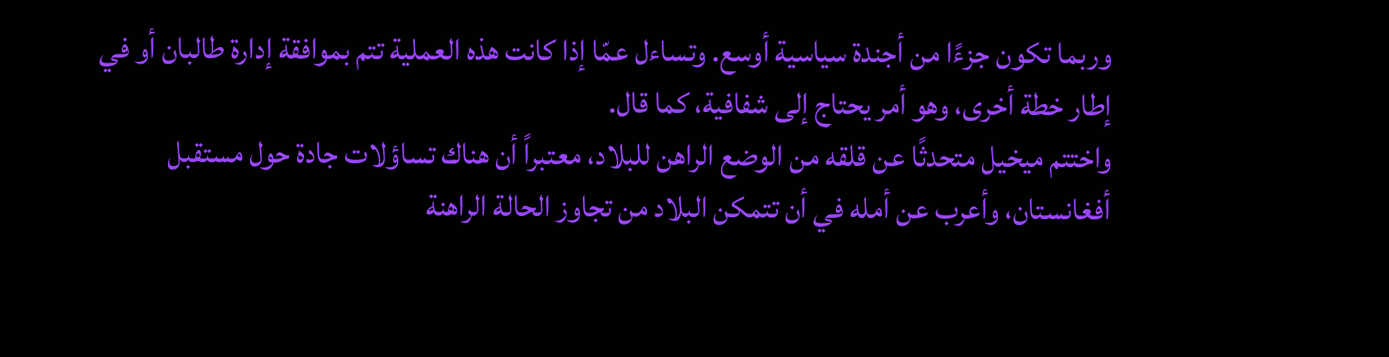وربما تكون جزءًا من أجندة سياسية أوسع. وتساءل عمّا إذا كانت هذه العملية تتم بموافقة إدارة طالبان أو في إطار خطة أخرى، وهو أمر يحتاج إلى شفافية، كما قال.
واختتم ميخيل متحدثًا عن قلقه من الوضع الراهن للبلاد، معتبراً أن هناك تساؤلات جادة حول مستقبل أفغانستان، وأعرب عن أمله في أن تتمكن البلاد من تجاوز الحالة الراهنة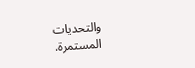والتحديات المستمرة.